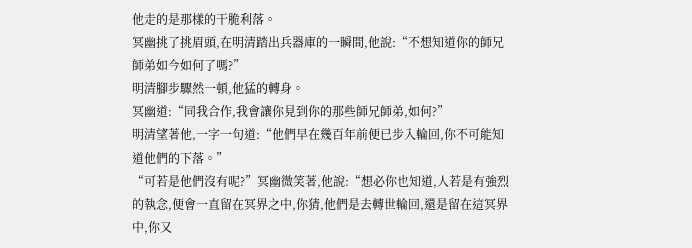他走的是那樣的干脆利落。
冥幽挑了挑眉頭,在明清踏出兵器庫的一瞬間,他說:“不想知道你的師兄師弟如今如何了嗎?”
明清腳步驟然一頓,他猛的轉身。
冥幽道:“同我合作,我會讓你見到你的那些師兄師弟,如何?”
明清望著他,一字一句道:“他們早在幾百年前便已步入輪回,你不可能知道他們的下落。”
“可若是他們沒有呢?”冥幽微笑著,他說:“想必你也知道,人若是有強烈的執念,便會一直留在冥界之中,你猜,他們是去轉世輪回,還是留在這冥界中,你又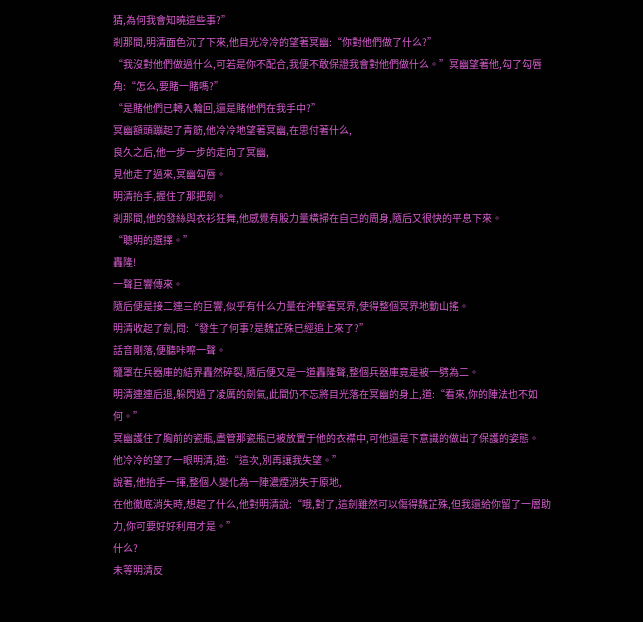猜,為何我會知曉這些事?”
剎那間,明清面色沉了下來,他目光冷冷的望著冥幽:“你對他們做了什么?”
“我沒對他們做過什么,可若是你不配合,我便不敢保證我會對他們做什么。”冥幽望著他,勾了勾唇角:“怎么,要賭一賭嗎?”
“是賭他們已轉入輪回,還是賭他們在我手中?”
冥幽額頭蹦起了青筋,他冷冷地望著冥幽,在思付著什么,
良久之后,他一步一步的走向了冥幽,
見他走了過來,冥幽勾唇。
明清抬手,握住了那把劍。
剎那間,他的發絲與衣衫狂舞,他感覺有股力量橫掃在自己的周身,隨后又很快的平息下來。
“聰明的選擇。”
轟隆!
一聲巨響傳來。
隨后便是接二連三的巨響,似乎有什么力量在沖擊著冥界,使得整個冥界地動山搖。
明清收起了劍,問:“發生了何事?是魏芷殊已經追上來了?”
話音剛落,便聽咔嚓一聲。
籠罩在兵器庫的結界轟然碎裂,隨后便又是一道轟隆聲,整個兵器庫竟是被一劈為二。
明清連連后退,躲閃過了凌厲的劍氣,此間仍不忘將目光落在冥幽的身上,道:“看來,你的陣法也不如何。”
冥幽護住了胸前的瓷瓶,盡管那瓷瓶已被放置于他的衣襟中,可他還是下意識的做出了保護的姿態。
他冷冷的望了一眼明清,道:“這次,別再讓我失望。”
說著,他抬手一揮,整個人變化為一陣濃煙消失于原地,
在他徹底消失時,想起了什么,他對明清說:“哦,對了,這劍雖然可以傷得魏芷殊,但我還給你留了一層助力,你可要好好利用才是。”
什么?
未等明清反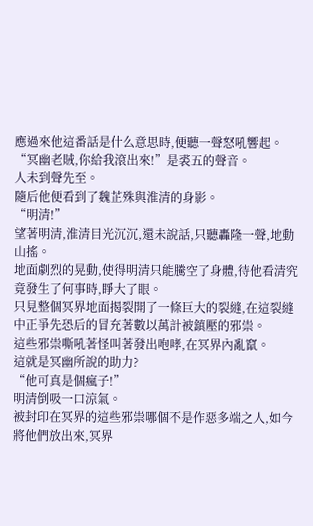應過來他這番話是什么意思時,便聽一聲怒吼響起。
“冥幽老賊,你給我滾出來!”是裘五的聲音。
人未到聲先至。
隨后他便看到了魏芷殊與淮清的身影。
“明清!”
望著明清,淮清目光沉沉,還未說話,只聽轟隆一聲,地動山搖。
地面劇烈的晃動,使得明清只能騰空了身體,待他看清究竟發生了何事時,睜大了眼。
只見整個冥界地面揭裂開了一條巨大的裂縫,在這裂縫中正爭先恐后的冒充著數以萬計被鎮壓的邪祟。
這些邪祟嘶吼著怪叫著發出咆哮,在冥界內亂竄。
這就是冥幽所說的助力?
“他可真是個瘋子!”
明清倒吸一口涼氣。
被封印在冥界的這些邪祟哪個不是作惡多端之人,如今將他們放出來,冥界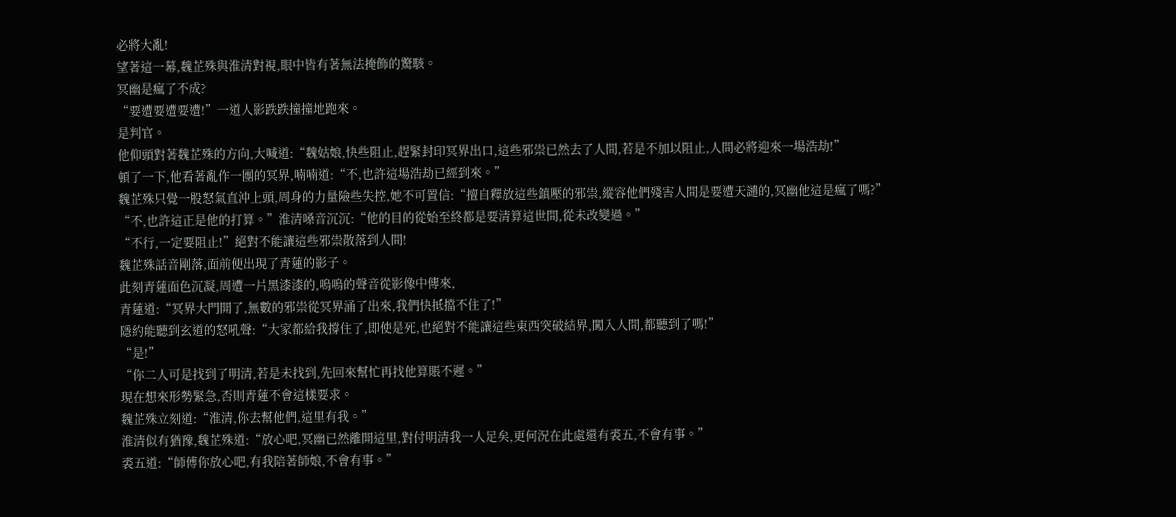必將大亂!
望著這一幕,魏芷殊與淮清對視,眼中皆有著無法掩飾的驚駭。
冥幽是瘋了不成?
“要遭要遭要遭!”一道人影跌跌撞撞地跑來。
是判官。
他仰頭對著魏芷殊的方向,大喊道:“魏姑娘,快些阻止,趕緊封印冥界出口,這些邪祟已然去了人間,若是不加以阻止,人間必將迎來一場浩劫!”
頓了一下,他看著亂作一團的冥界,喃喃道:“不,也許這場浩劫已經到來。”
魏芷殊只覺一股怒氣直沖上頭,周身的力量險些失控,她不可置信:“擅自釋放這些鎮壓的邪祟,縱容他們殘害人間是要遭天譴的,冥幽他這是瘋了嗎?”
“不,也許這正是他的打算。”淮清嗓音沉沉:“他的目的從始至終都是要清算這世間,從未改變過。”
“不行,一定要阻止!”絕對不能讓這些邪祟散落到人間!
魏芷殊話音剛落,面前便出現了青蓮的影子。
此刻青蓮面色沉凝,周遭一片黑漆漆的,嗚嗚的聲音從影像中傳來,
青蓮道:“冥界大門開了,無數的邪祟從冥界涌了出來,我們快抵擋不住了!”
隱約能聽到玄道的怒吼聲:“大家都給我撐住了,即使是死,也絕對不能讓這些東西突破結界,闖入人間,都聽到了嗎!”
“是!”
“你二人可是找到了明清,若是未找到,先回來幫忙再找他算賬不遲。”
現在想來形勢緊急,否則青蓮不會這樣要求。
魏芷殊立刻道:“淮清,你去幫他們,這里有我。”
淮清似有猶豫,魏芷殊道:“放心吧,冥幽已然離開這里,對付明清我一人足矣,更何況在此處還有裘五,不會有事。”
裘五道:“師傅你放心吧,有我陪著師娘,不會有事。”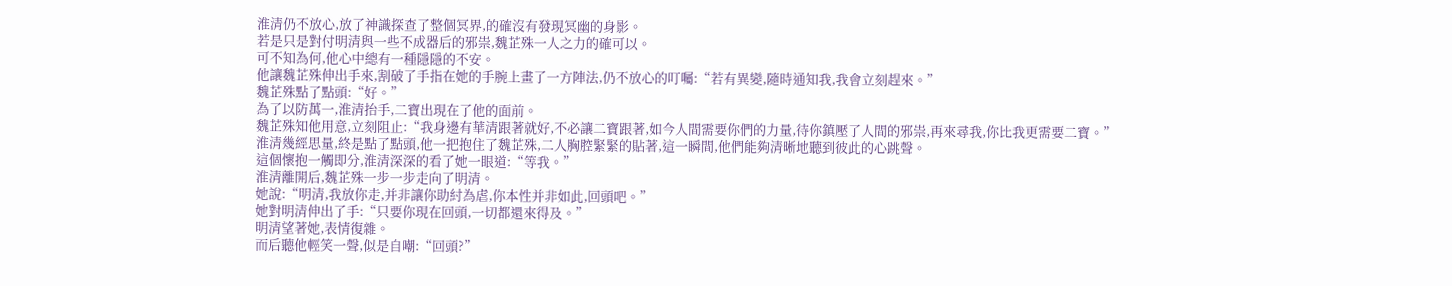淮清仍不放心,放了神識探查了整個冥界,的確沒有發現冥幽的身影。
若是只是對付明清與一些不成器后的邪祟,魏芷殊一人之力的確可以。
可不知為何,他心中總有一種隱隱的不安。
他讓魏芷殊伸出手來,割破了手指在她的手腕上畫了一方陣法,仍不放心的叮囑:“若有異變,隨時通知我,我會立刻趕來。”
魏芷殊點了點頭:“好。”
為了以防萬一,淮清抬手,二寶出現在了他的面前。
魏芷殊知他用意,立刻阻止:“我身邊有華清跟著就好,不必讓二寶跟著,如今人間需要你們的力量,待你鎮壓了人間的邪祟,再來尋我,你比我更需要二寶。”
淮清幾經思量,終是點了點頭,他一把抱住了魏芷殊,二人胸腔緊緊的貼著,這一瞬間,他們能夠清晰地聽到彼此的心跳聲。
這個懷抱一觸即分,淮清深深的看了她一眼道:“等我。”
淮清離開后,魏芷殊一步一步走向了明清。
她說:“明清,我放你走,并非讓你助紂為虐,你本性并非如此,回頭吧。”
她對明清伸出了手:“只要你現在回頭,一切都還來得及。”
明清望著她,表情復雜。
而后聽他輕笑一聲,似是自嘲:“回頭?”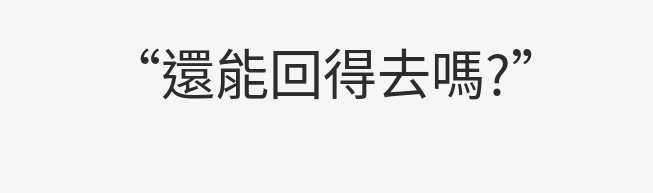“還能回得去嗎?”